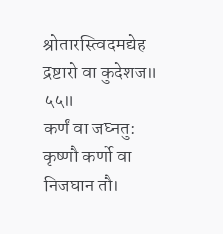श्रोतारस्त्विदमद्येह द्रष्टारो वा कुदेशज॥ ५५॥
कर्णं वा जघ्नतु: कृष्णौ कर्णो वा निजघान तौ।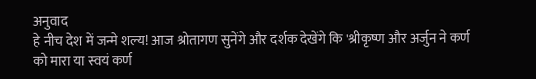अनुवाद
हे नीच देश में जन्मे शल्य! आज श्रोतागण सुनेंगे और दर्शक देखेंगे कि 'श्रीकृष्ण और अर्जुन ने कर्ण को मारा या स्वयं कर्ण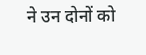ने उन दोनों को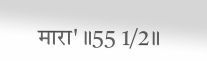मारा' ॥55 1/2॥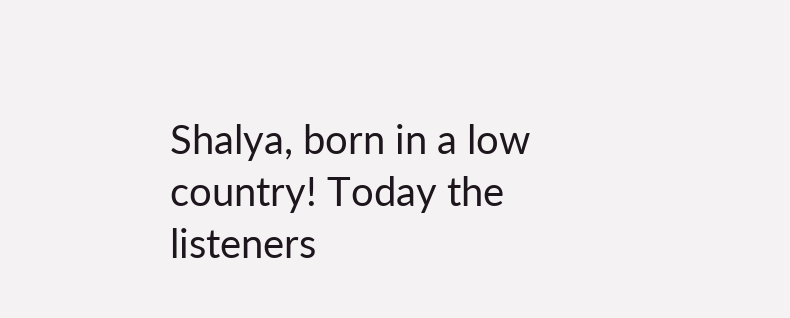Shalya, born in a low country! Today the listeners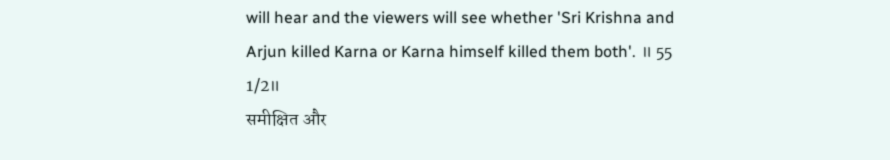will hear and the viewers will see whether 'Sri Krishna and Arjun killed Karna or Karna himself killed them both'. ॥ 55 1/2॥
समीक्षित और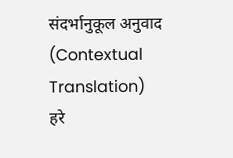संदर्भानुकूल अनुवाद (Contextual Translation)
हरे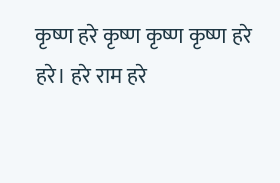कृष्ण हरे कृष्ण कृष्ण कृष्ण हरे हरे। हरे राम हरे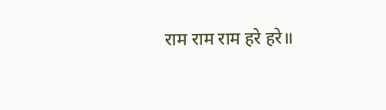राम राम राम हरे हरे॥